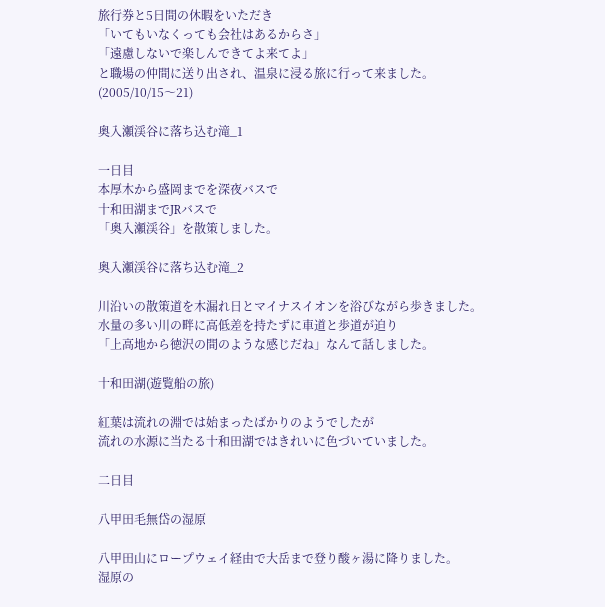旅行券と5日間の休暇をいただき
「いてもいなくっても会社はあるからさ」
「遠慮しないで楽しんできてよ来てよ」
と職場の仲間に送り出され、温泉に浸る旅に行って来ました。
(2005/10/15〜21)

奥入瀬渓谷に落ち込む滝_1

一日目
本厚木から盛岡までを深夜バスで
十和田湖までJRバスで
「奥入瀬渓谷」を散策しました。

奥入瀬渓谷に落ち込む滝_2

川沿いの散策道を木漏れ日とマイナスイオンを浴びながら歩きました。
水量の多い川の畔に高低差を持たずに車道と歩道が迫り
「上高地から徳沢の間のような感じだね」なんて話しました。

十和田湖(遊覧船の旅)

紅葉は流れの淵では始まったばかりのようでしたが
流れの水源に当たる十和田湖ではきれいに色づいていました。

二日目

八甲田毛無岱の湿原

八甲田山にロープウェイ経由で大岳まで登り酸ヶ湯に降りました。
湿原の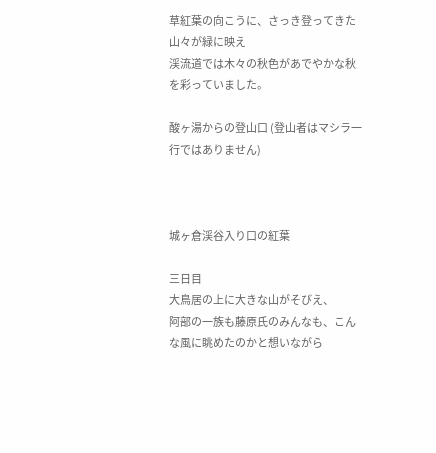草紅葉の向こうに、さっき登ってきた山々が緑に映え
渓流道では木々の秋色があでやかな秋を彩っていました。

酸ヶ湯からの登山口 (登山者はマシラ一行ではありません)



城ヶ倉渓谷入り口の紅葉

三日目
大鳥居の上に大きな山がそびえ、
阿部の一族も藤原氏のみんなも、こんな風に眺めたのかと想いながら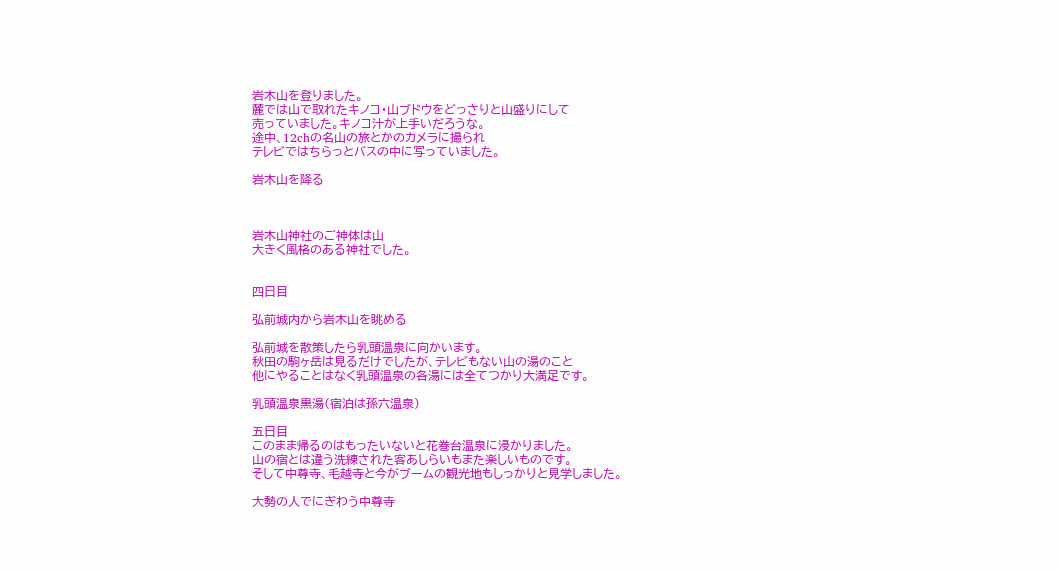岩木山を登りました。
麓では山で取れたキノコ・山ブドウをどっさりと山盛りにして
売っていました。キノコ汁が上手いだろうな。
途中、12chの名山の旅とかのカメラに撮られ
テレビではちらっとバスの中に写っていました。

岩木山を降る



岩木山神社のご神体は山
大きく風格のある神社でした。


四日目

弘前城内から岩木山を眺める

弘前城を散策したら乳頭温泉に向かいます。
秋田の駒ヶ岳は見るだけでしたが、テレビもない山の湯のこと
他にやることはなく乳頭温泉の各湯には全てつかり大満足です。

乳頭温泉黒湯(宿泊は孫六温泉)

五日目
このまま帰るのはもったいないと花巻台温泉に浸かりました。
山の宿とは違う洗練された客あしらいもまた楽しいものです。
そして中尊寺、毛越寺と今がブームの観光地もしっかりと見学しました。

大勢の人でにぎわう中尊寺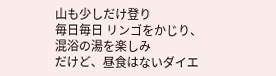山も少しだけ登り
毎日毎日 リンゴをかじり、混浴の湯を楽しみ
だけど、昼食はないダイエ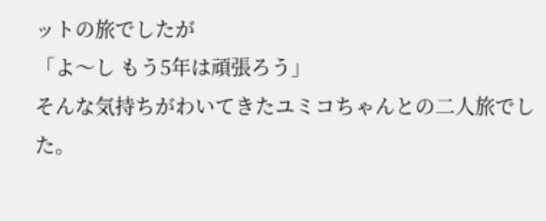ットの旅でしたが
「よ〜し もう5年は頑張ろう」
そんな気持ちがわいてきたユミコちゃんとの二人旅でした。